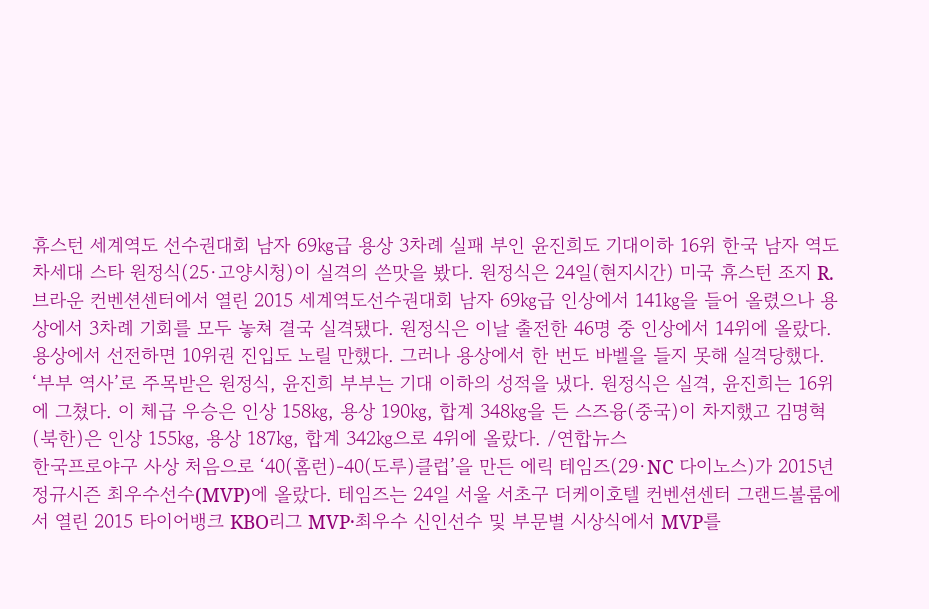휴스턴 세계역도 선수권대회 남자 69㎏급 용상 3차례 실패 부인 윤진희도 기대이하 16위 한국 남자 역도 차세대 스타 원정식(25·고양시청)이 실격의 쓴맛을 봤다. 원정식은 24일(현지시간) 미국 휴스턴 조지 R. 브라운 컨벤션센터에서 열린 2015 세계역도선수권대회 남자 69㎏급 인상에서 141㎏을 들어 올렸으나 용상에서 3차례 기회를 모두 놓쳐 결국 실격됐다. 원정식은 이날 출전한 46명 중 인상에서 14위에 올랐다. 용상에서 선전하면 10위권 진입도 노릴 만했다. 그러나 용상에서 한 번도 바벨을 들지 못해 실격당했다. ‘부부 역사’로 주목받은 원정식, 윤진희 부부는 기대 이하의 성적을 냈다. 원정식은 실격, 윤진희는 16위에 그쳤다. 이 체급 우승은 인상 158㎏, 용상 190㎏, 합계 348㎏을 든 스즈융(중국)이 차지했고 김명혁(북한)은 인상 155㎏, 용상 187㎏, 합계 342㎏으로 4위에 올랐다. /연합뉴스
한국프로야구 사상 처음으로 ‘40(홈런)-40(도루)클럽’을 만든 에릭 테임즈(29·NC 다이노스)가 2015년 정규시즌 최우수선수(MVP)에 올랐다. 테임즈는 24일 서울 서초구 더케이호텔 컨벤션센터 그랜드볼룸에서 열린 2015 타이어뱅크 KBO리그 MVP·최우수 신인선수 및 부문별 시상식에서 MVP를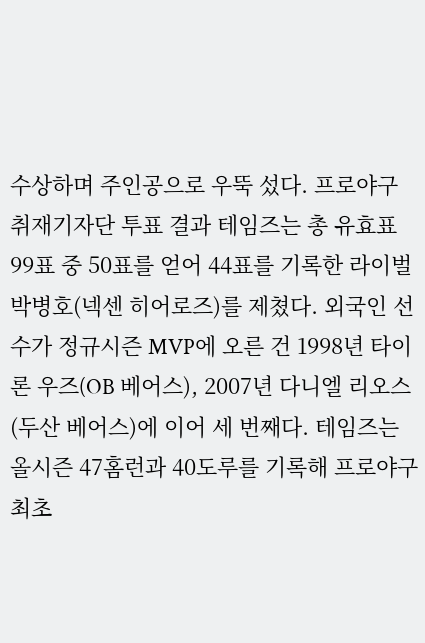수상하며 주인공으로 우뚝 섰다. 프로야구 취재기자단 투표 결과 테임즈는 총 유효표 99표 중 50표를 얻어 44표를 기록한 라이벌 박병호(넥센 히어로즈)를 제쳤다. 외국인 선수가 정규시즌 MVP에 오른 건 1998년 타이론 우즈(OB 베어스), 2007년 다니엘 리오스(두산 베어스)에 이어 세 번째다. 테임즈는 올시즌 47홈런과 40도루를 기록해 프로야구 최초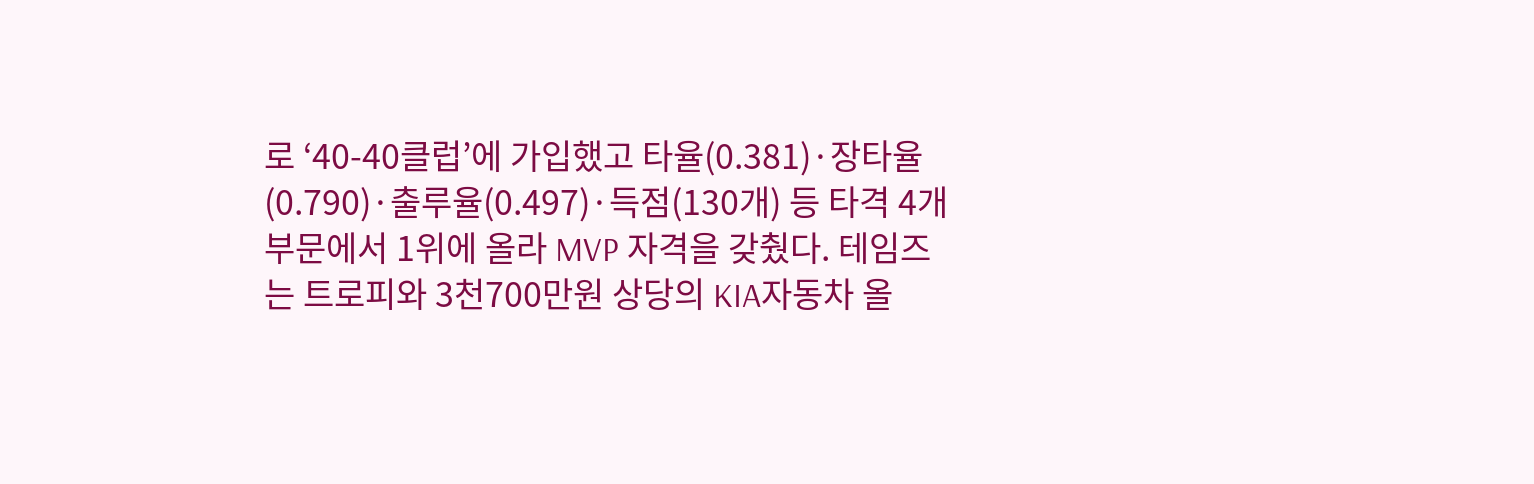로 ‘40-40클럽’에 가입했고 타율(0.381)·장타율(0.790)·출루율(0.497)·득점(130개) 등 타격 4개 부문에서 1위에 올라 MVP 자격을 갖췄다. 테임즈는 트로피와 3천700만원 상당의 KIA자동차 올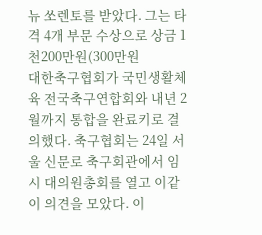뉴 쏘렌토를 받았다. 그는 타격 4개 부문 수상으로 상금 1천200만원(300만원
대한축구협회가 국민생활체육 전국축구연합회와 내년 2월까지 통합을 완료키로 결의했다. 축구협회는 24일 서울 신문로 축구회관에서 임시 대의원총회를 열고 이같이 의견을 모았다. 이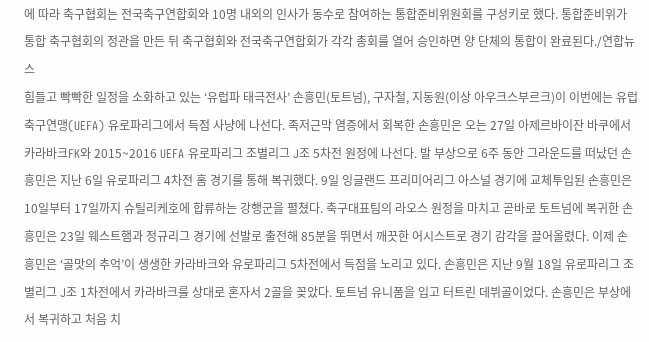에 따라 축구협회는 전국축구연합회와 10명 내외의 인사가 동수로 참여하는 통합준비위원회를 구성키로 했다. 통합준비위가 통합 축구협회의 정관을 만든 뒤 축구협회와 전국축구연합회가 각각 총회를 열어 승인하면 양 단체의 통합이 완료된다./연합뉴스
힘들고 빡빡한 일정을 소화하고 있는 ‘유럽파 태극전사’ 손흥민(토트넘), 구자철, 지동원(이상 아우크스부르크)이 이번에는 유럽축구연맹(UEFA) 유로파리그에서 득점 사냥에 나선다. 족저근막 염증에서 회복한 손흥민은 오는 27일 아제르바이잔 바쿠에서 카라바크FK와 2015~2016 UEFA 유로파리그 조별리그 J조 5차전 원정에 나선다. 발 부상으로 6주 동안 그라운드를 떠났던 손흥민은 지난 6일 유로파리그 4차전 홈 경기를 통해 복귀했다. 9일 잉글랜드 프리미어리그 아스널 경기에 교체투입된 손흥민은 10일부터 17일까지 슈틸리케호에 합류하는 강행군을 펼쳤다. 축구대표팀의 라오스 원정을 마치고 곧바로 토트넘에 복귀한 손흥민은 23일 웨스트햄과 정규리그 경기에 선발로 출전해 85분을 뛰면서 깨끗한 어시스트로 경기 감각을 끌어올렸다. 이제 손흥민은 ‘골맛의 추억’이 생생한 카라바크와 유로파리그 5차전에서 득점을 노리고 있다. 손흥민은 지난 9월 18일 유로파리그 조별리그 J조 1차전에서 카라바크를 상대로 혼자서 2골을 꽂았다. 토트넘 유니폼을 입고 터트린 데뷔골이었다. 손흥민은 부상에서 복귀하고 처음 치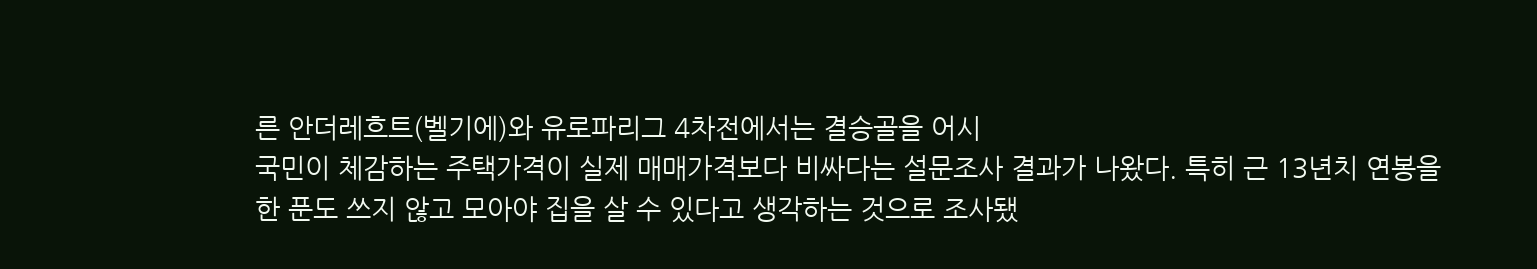른 안더레흐트(벨기에)와 유로파리그 4차전에서는 결승골을 어시
국민이 체감하는 주택가격이 실제 매매가격보다 비싸다는 설문조사 결과가 나왔다. 특히 근 13년치 연봉을 한 푼도 쓰지 않고 모아야 집을 살 수 있다고 생각하는 것으로 조사됐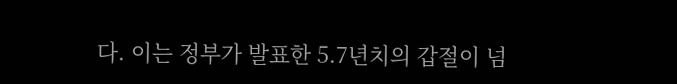다. 이는 정부가 발표한 5.7년치의 갑절이 넘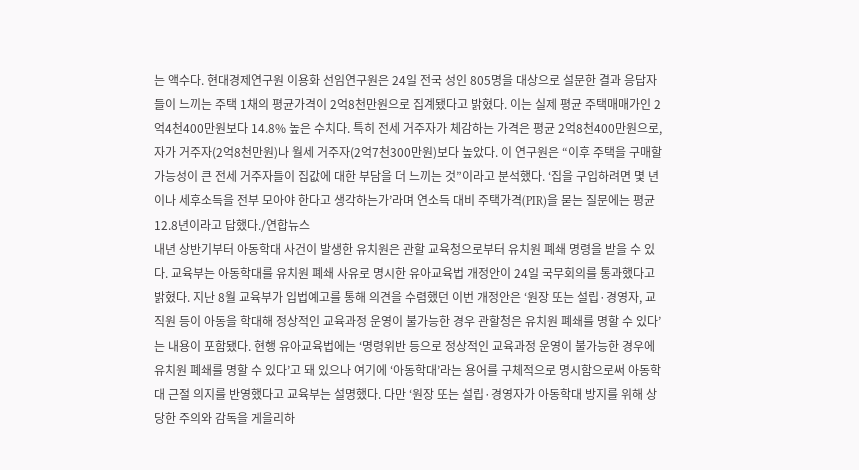는 액수다. 현대경제연구원 이용화 선임연구원은 24일 전국 성인 805명을 대상으로 설문한 결과 응답자들이 느끼는 주택 1채의 평균가격이 2억8천만원으로 집계됐다고 밝혔다. 이는 실제 평균 주택매매가인 2억4천400만원보다 14.8% 높은 수치다. 특히 전세 거주자가 체감하는 가격은 평균 2억8천400만원으로, 자가 거주자(2억8천만원)나 월세 거주자(2억7천300만원)보다 높았다. 이 연구원은 “이후 주택을 구매할 가능성이 큰 전세 거주자들이 집값에 대한 부담을 더 느끼는 것”이라고 분석했다. ‘집을 구입하려면 몇 년이나 세후소득을 전부 모아야 한다고 생각하는가’라며 연소득 대비 주택가격(PIR)을 묻는 질문에는 평균 12.8년이라고 답했다./연합뉴스
내년 상반기부터 아동학대 사건이 발생한 유치원은 관할 교육청으로부터 유치원 폐쇄 명령을 받을 수 있다. 교육부는 아동학대를 유치원 폐쇄 사유로 명시한 유아교육법 개정안이 24일 국무회의를 통과했다고 밝혔다. 지난 8월 교육부가 입법예고를 통해 의견을 수렴했던 이번 개정안은 ‘원장 또는 설립·경영자, 교직원 등이 아동을 학대해 정상적인 교육과정 운영이 불가능한 경우 관할청은 유치원 폐쇄를 명할 수 있다’는 내용이 포함됐다. 현행 유아교육법에는 ‘명령위반 등으로 정상적인 교육과정 운영이 불가능한 경우에 유치원 폐쇄를 명할 수 있다’고 돼 있으나 여기에 ‘아동학대’라는 용어를 구체적으로 명시함으로써 아동학대 근절 의지를 반영했다고 교육부는 설명했다. 다만 ‘원장 또는 설립·경영자가 아동학대 방지를 위해 상당한 주의와 감독을 게을리하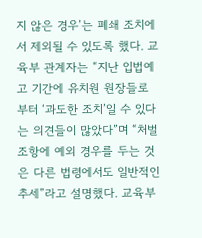지 않은 경우’는 폐쇄 조치에서 제외될 수 있도록 했다. 교육부 관계자는 “지난 입법예고 기간에 유치원 원장들로부터 ‘과도한 조치’일 수 있다는 의견들이 많았다”며 “처벌 조항에 예외 경우를 두는 것은 다른 법령에서도 일반적인 추세”라고 설명했다. 교육부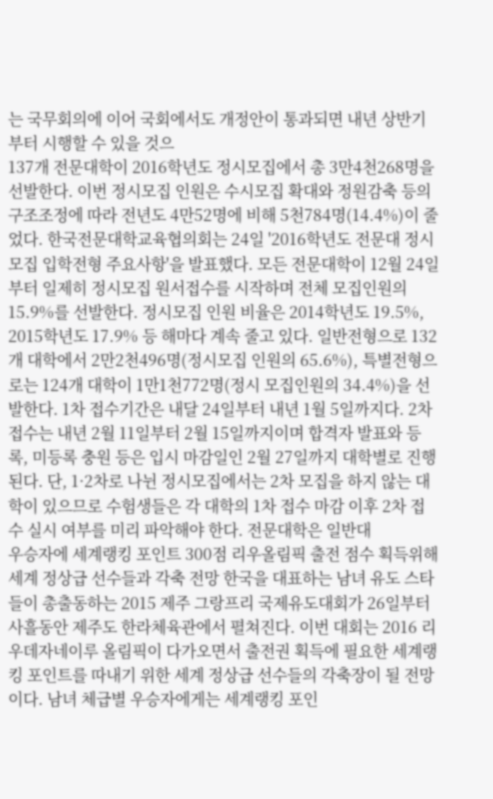는 국무회의에 이어 국회에서도 개정안이 통과되면 내년 상반기부터 시행할 수 있을 것으
137개 전문대학이 2016학년도 정시모집에서 총 3만4천268명을 선발한다. 이번 정시모집 인원은 수시모집 확대와 정원감축 등의 구조조정에 따라 전년도 4만52명에 비해 5천784명(14.4%)이 줄었다. 한국전문대학교육협의회는 24일 '2016학년도 전문대 정시모집 입학전형 주요사항'을 발표했다. 모든 전문대학이 12월 24일부터 일제히 정시모집 원서접수를 시작하며 전체 모집인원의 15.9%를 선발한다. 정시모집 인원 비율은 2014학년도 19.5%, 2015학년도 17.9% 등 해마다 계속 줄고 있다. 일반전형으로 132개 대학에서 2만2천496명(정시모집 인원의 65.6%), 특별전형으로는 124개 대학이 1만1천772명(정시 모집인원의 34.4%)을 선발한다. 1차 접수기간은 내달 24일부터 내년 1월 5일까지다. 2차 접수는 내년 2월 11일부터 2월 15일까지이며 합격자 발표와 등록, 미등록 충원 등은 입시 마감일인 2월 27일까지 대학별로 진행된다. 단, 1·2차로 나뉜 정시모집에서는 2차 모집을 하지 않는 대학이 있으므로 수험생들은 각 대학의 1차 접수 마감 이후 2차 접수 실시 여부를 미리 파악해야 한다. 전문대학은 일반대
우승자에 세계랭킹 포인트 300점 리우올림픽 출전 점수 획득위해 세계 정상급 선수들과 각축 전망 한국을 대표하는 남녀 유도 스타들이 총출동하는 2015 제주 그랑프리 국제유도대회가 26일부터 사흘동안 제주도 한라체육관에서 펼쳐진다. 이번 대회는 2016 리우데자네이루 올림픽이 다가오면서 출전권 획득에 필요한 세계랭킹 포인트를 따내기 위한 세계 정상급 선수들의 각축장이 될 전망이다. 남녀 체급별 우승자에게는 세계랭킹 포인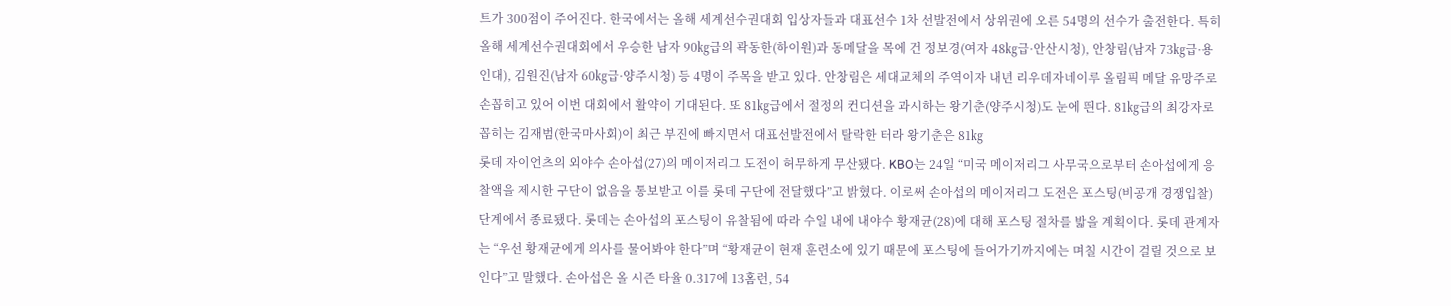트가 300점이 주어진다. 한국에서는 올해 세계선수권대회 입상자들과 대표선수 1차 선발전에서 상위권에 오른 54명의 선수가 출전한다. 특히 올해 세계선수권대회에서 우승한 남자 90㎏급의 곽동한(하이원)과 동메달을 목에 건 정보경(여자 48㎏급·안산시청), 안창림(남자 73㎏급·용인대), 김원진(남자 60㎏급·양주시청) 등 4명이 주목을 받고 있다. 안창림은 세대교체의 주역이자 내년 리우데자네이루 올림픽 메달 유망주로 손꼽히고 있어 이번 대회에서 활약이 기대된다. 또 81㎏급에서 절정의 컨디션을 과시하는 왕기춘(양주시청)도 눈에 띈다. 81㎏급의 최강자로 꼽히는 김재범(한국마사회)이 최근 부진에 빠지면서 대표선발전에서 탈락한 터라 왕기춘은 81㎏
롯데 자이언츠의 외야수 손아섭(27)의 메이저리그 도전이 허무하게 무산됐다. KBO는 24일 “미국 메이저리그 사무국으로부터 손아섭에게 응찰액을 제시한 구단이 없음을 통보받고 이를 롯데 구단에 전달했다”고 밝혔다. 이로써 손아섭의 메이저리그 도전은 포스팅(비공개 경쟁입찰) 단계에서 종료됐다. 롯데는 손아섭의 포스팅이 유찰됨에 따라 수일 내에 내야수 황재균(28)에 대해 포스팅 절차를 밟을 계획이다. 롯데 관계자는 “우선 황재균에게 의사를 물어봐야 한다”며 “황재균이 현재 훈련소에 있기 때문에 포스팅에 들어가기까지에는 며칠 시간이 걸릴 것으로 보인다”고 말했다. 손아섭은 올 시즌 타율 0.317에 13홈런, 54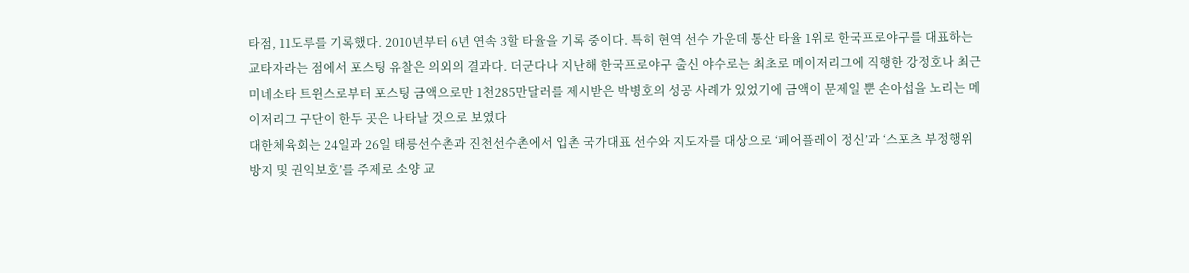타점, 11도루를 기록했다. 2010년부터 6년 연속 3할 타율을 기록 중이다. 특히 현역 선수 가운데 통산 타율 1위로 한국프로야구를 대표하는 교타자라는 점에서 포스팅 유찰은 의외의 결과다. 더군다나 지난해 한국프로야구 출신 야수로는 최초로 메이저리그에 직행한 강정호나 최근 미네소타 트윈스로부터 포스팅 금액으로만 1천285만달러를 제시받은 박병호의 성공 사례가 있었기에 금액이 문제일 뿐 손아섭을 노리는 메이저리그 구단이 한두 곳은 나타날 것으로 보였다
대한체육회는 24일과 26일 태릉선수촌과 진천선수촌에서 입촌 국가대표 선수와 지도자를 대상으로 ‘페어플레이 정신’과 ‘스포츠 부정행위 방지 및 권익보호’를 주제로 소양 교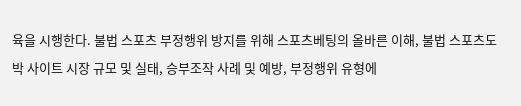육을 시행한다. 불법 스포츠 부정행위 방지를 위해 스포츠베팅의 올바른 이해, 불법 스포츠도박 사이트 시장 규모 및 실태, 승부조작 사례 및 예방, 부정행위 유형에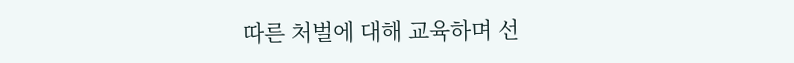따른 처벌에 대해 교육하며 선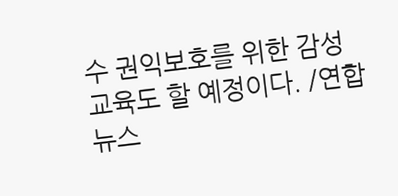수 권익보호를 위한 감성 교육도 할 예정이다. /연합뉴스